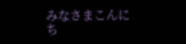みなさまこんにち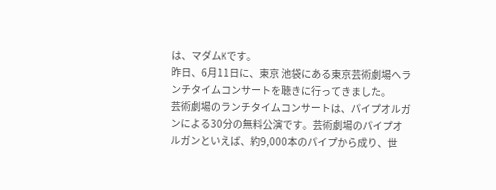は、マダムKです。
昨日、6月11日に、東京 池袋にある東京芸術劇場へランチタイムコンサートを聴きに行ってきました。
芸術劇場のランチタイムコンサートは、パイプオルガンによる30分の無料公演です。芸術劇場のパイプオルガンといえば、約9,000本のパイプから成り、世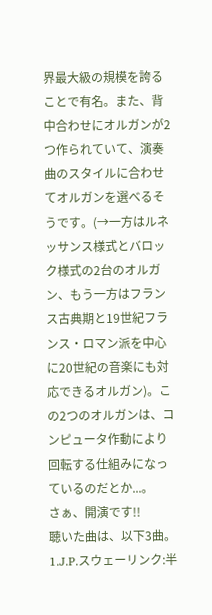界最大級の規模を誇ることで有名。また、背中合わせにオルガンが2つ作られていて、演奏曲のスタイルに合わせてオルガンを選べるそうです。(→一方はルネッサンス様式とバロック様式の2台のオルガン、もう一方はフランス古典期と19世紀フランス・ロマン派を中心に20世紀の音楽にも対応できるオルガン)。この2つのオルガンは、コンピュータ作動により回転する仕組みになっているのだとか...。
さぁ、開演です!!
聴いた曲は、以下3曲。
1.J.P.スウェーリンク:半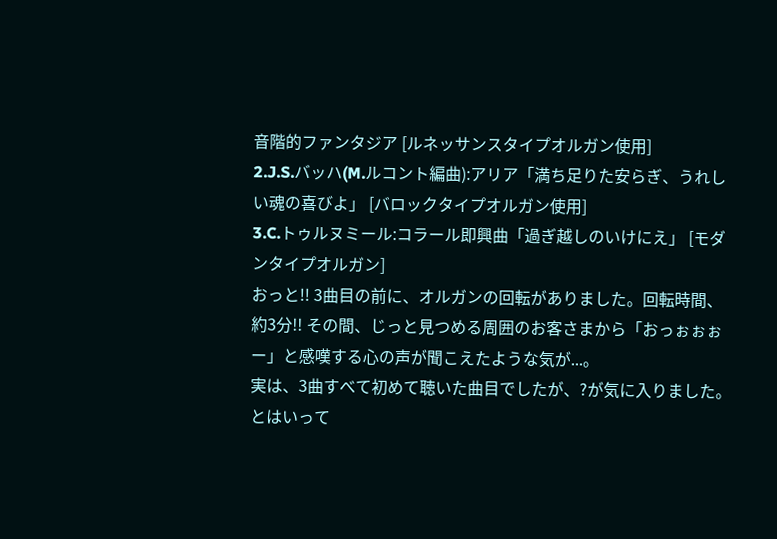音階的ファンタジア [ルネッサンスタイプオルガン使用]
2.J.S.バッハ(M.ルコント編曲):アリア「満ち足りた安らぎ、うれしい魂の喜びよ」 [バロックタイプオルガン使用]
3.C.トゥルヌミール:コラール即興曲「過ぎ越しのいけにえ」 [モダンタイプオルガン]
おっと!! 3曲目の前に、オルガンの回転がありました。回転時間、約3分!! その間、じっと見つめる周囲のお客さまから「おっぉぉぉー」と感嘆する心の声が聞こえたような気が...。
実は、3曲すべて初めて聴いた曲目でしたが、?が気に入りました。とはいって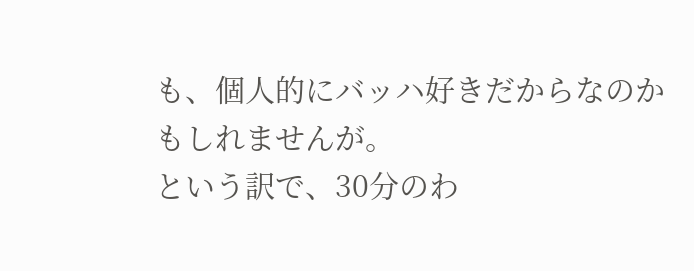も、個人的にバッハ好きだからなのかもしれませんが。
という訳で、30分のわ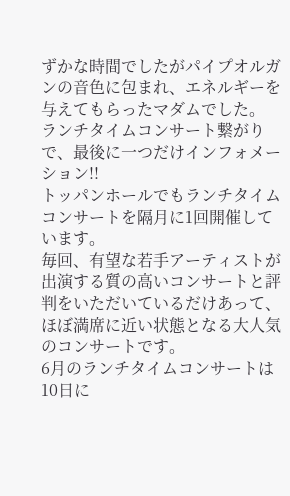ずかな時間でしたがパイプオルガンの音色に包まれ、エネルギーを与えてもらったマダムでした。
ランチタイムコンサート繋がりで、最後に一つだけインフォメーション!!
トッパンホールでもランチタイムコンサートを隔月に1回開催しています。
毎回、有望な若手アーティストが出演する質の高いコンサートと評判をいただいているだけあって、ほぼ満席に近い状態となる大人気のコンサートです。
6月のランチタイムコンサートは10日に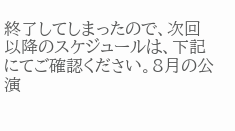終了してしまったので、次回以降のスケジュールは、下記にてご確認ください。8月の公演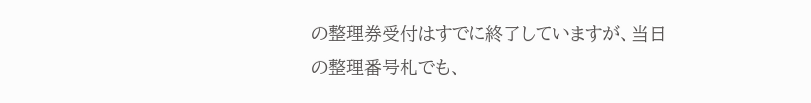の整理券受付はすでに終了していますが、当日の整理番号札でも、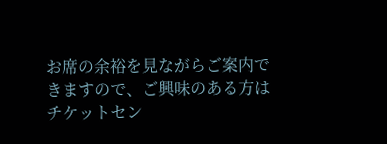お席の余裕を見ながらご案内できますので、ご興味のある方はチケットセン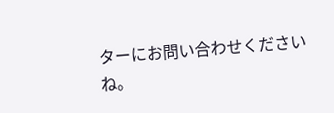ターにお問い合わせくださいね。